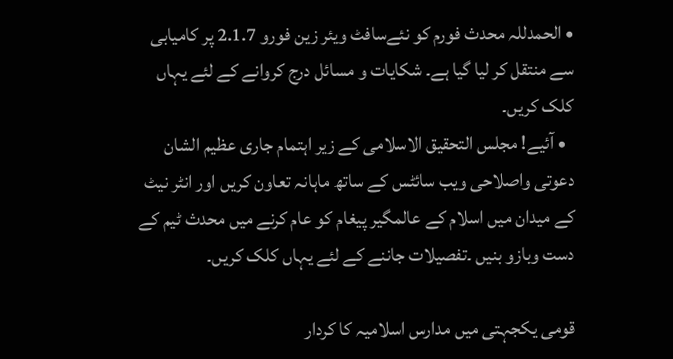• الحمدللہ محدث فورم کو نئےسافٹ ویئر زین فورو 2.1.7 پر کامیابی سے منتقل کر لیا گیا ہے۔ شکایات و مسائل درج کروانے کے لئے یہاں کلک کریں۔
  • آئیے! مجلس التحقیق الاسلامی کے زیر اہتمام جاری عظیم الشان دعوتی واصلاحی ویب سائٹس کے ساتھ ماہانہ تعاون کریں اور انٹر نیٹ کے میدان میں اسلام کے عالمگیر پیغام کو عام کرنے میں محدث ٹیم کے دست وبازو بنیں ۔تفصیلات جاننے کے لئے یہاں کلک کریں۔

قومی یکجہتی میں مدارس اسلامیہ کا کردار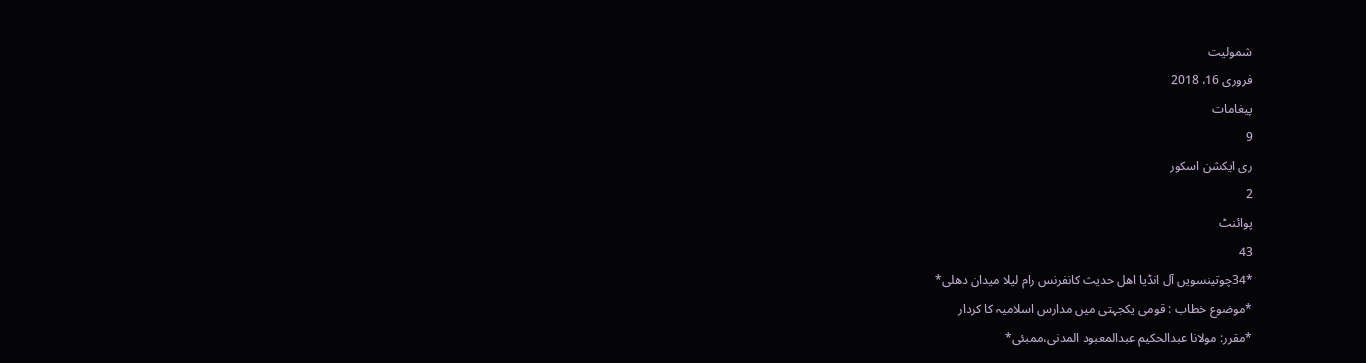شمولیت
فروری 16، 2018
پیغامات
9
ری ایکشن اسکور
2
پوائنٹ
43
*34چوتینسویں آل انڈیا اھل حدیث کانفرنس رام لیلا میدان دھلی*
*موضوع خطاب : قومی یکجہتی میں مدارس اسلامیہ کا کردار
*مقرر: مولانا عبدالحکیم عبدالمعبود المدنی،ممبئی*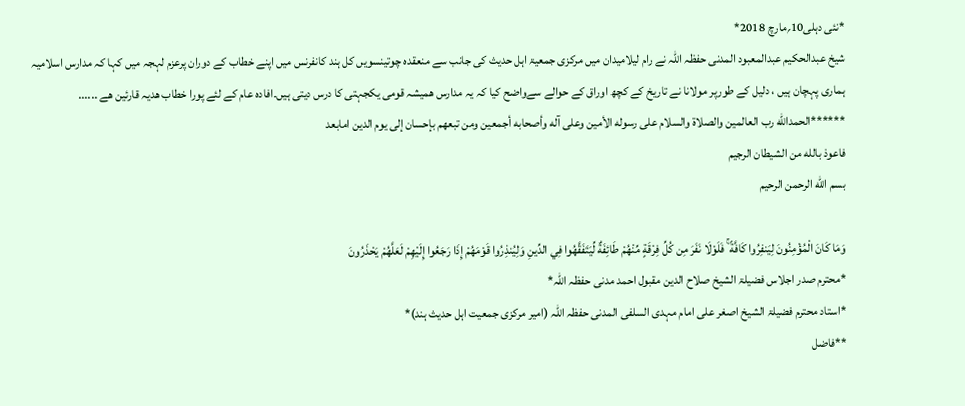*نئی دہلی10؍مارچ 2018*
شیخ عبدالحکیم عبدالمعبود المدنی حفظہ اللہ نے رام لیلامیدان میں مرکزی جمعیۃ اہل حدیث کی جانب سے منعقدہ چوتینسویں کل ہند کانفرنس میں اپنے خطاب کے دوران پرعزم لہجہ میں کہا کہ مدارس اسلامیہ ہماری پہچان ہیں ، دلیل کے طورپر مولانا نے تاریخ کے کچھ اوراق کے حوالے سےواضح کیا کہ یہ مدارس ھمیشہ قومی یکجہتی کا درس دیتی ہیں۔افادہ عام کے لئے پورا خطاب ھدیہ قارئین ھے ......
******الحمدالله رب العالمين والصلاة والسلام على رسوله الأمين وعلى آله وأصحابه أجمعين ومن تبعهم بإحسان إلى يوم الدين امابعد
فاعوذ بالله من الشيطان الرجيم
بسم اللّه الرحمن الرحيم

وَمَا كَانَ الْمُؤْمِنُونَ لِيَنفِرُوا كَافَّةً ۚ فَلَوْلَا نَفَرَ مِن كُلِّ فِرْقَةٍ مِّنْهُمْ طَائِفَةٌ لِّيَتَفَقَّهُوا فِي الدِّينِ وَلِيُنذِرُوا قَوْمَهُمْ إِذَا رَجَعُوا إِلَيْهِمْ لَعَلَّهُمْ يَحْذَرُونَ
*محترم صدر اجلاس فضیلۃ الشیخ صلاح الدین مقبول احمد مدنی حفظہ اللہ*
*استاد محترم فضیلۃ الشیخ اصغر علی امام مہدی السلفی المدنی حفظہ اللہ (امیر مرکزی جمعیت اہل حدیث ہند)*
**فاضل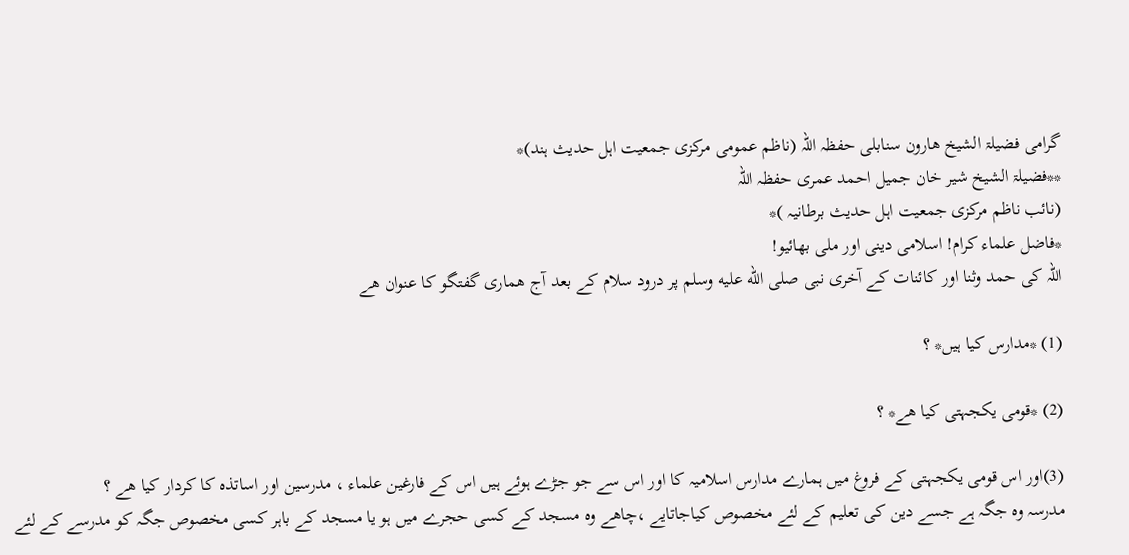گرامی فضیلۃ الشیخ ھارون سنابلی حفظہ اللہ (ناظم عمومی مرکزی جمعیت اہل حدیث ہند)*
**فضیلۃ الشیخ شیر خان جمیل احمد عمری حفظہ اللہ
(نائب ناظم مرکزی جمعیت اہل حدیث برطانیہ )*
*فاضل علماء کرام! اسلامی دینی اور ملی بھائیو!
اللہ کی حمد وثنا اور کائنات کے آخری نبی صلی الله عليه وسلم پر درود سلام کے بعد آج ھماری گفتگو کا عنوان ھے

(1) *مدارس کیا ہیں* ؟

(2) *قومی یکجہتی کیا ھے* ؟

(3)اور اس قومی یکجہتی کے فروغ میں ہمارے مدارس اسلامیہ کا اور اس سے جو جڑے ہوئے ہیں اس کے فارغین علماء ، مدرسین اور اساتذہ کا کردار کیا ھے ؟
مدرسہ وہ جگہ ہے جسے دین کی تعلیم کے لئے مخصوص کیاجاتایے ،چاھے وہ مسجد کے کسی حجرے میں ہو یا مسجد کے باہر کسی مخصوص جگہ کو مدرسے کے لئے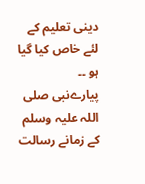دینی تعلیم کے لئے خاص کیا گیا ہو ۔۔
پیارےنبی صلی اللہ علیہ وسلم کے زمانے رسالت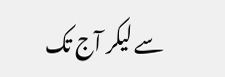سے لیکر آج تک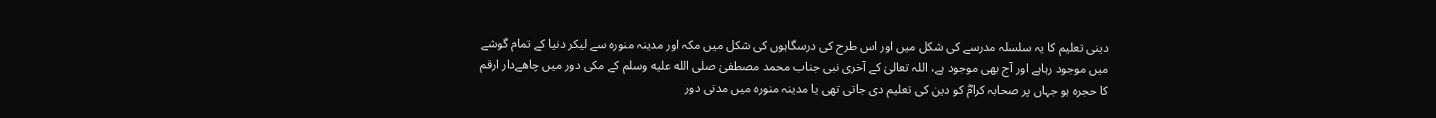دینی تعلیم کا یہ سلسلہ مدرسے کی شکل میں اور اس طرح کی درسگاہوں کی شکل میں مکہ اور مدینہ منورہ سے لیکر دنیا کے تمام گوشے میں موجود رہاہے اور آج بھی موجود ہے، اللہ تعالیٰ کے آخری نبی جناب محمد مصطفیٰ صلی الله عليه وسلم کے مکی دور میں چاھےدار ارقم کا حجرہ ہو جہاں پر صحابہ کرامؓ کو دین کی تعلیم دی جاتی تھی یا مدینہ منورہ میں مدنی دور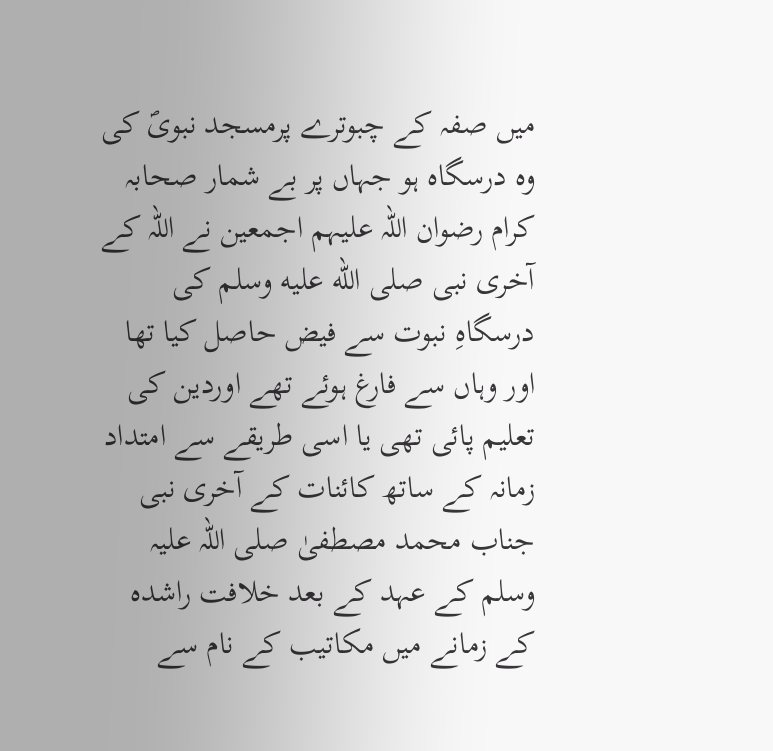میں صفہ کے چبوترے پرمسجد نبویؐ کی وہ درسگاہ ہو جہاں پر بے شمار صحابہ کرام رضوان اللہ علیہم اجمعین نے اللہ کے آخری نبی صلی الله عليه وسلم کی درسگاہِ نبوت سے فیض حاصل کیا تھا اور وہاں سے فارغ ہوئے تھے اوردین کی تعلیم پائی تھی یا اسی طریقے سے امتداد زمانہ کے ساتھ کائنات کے آخری نبی جناب محمد مصطفیٰ صلی اللہ علیہ وسلم کے عہد کے بعد خلافت راشدہ کے زمانے میں مکاتیب کے نام سے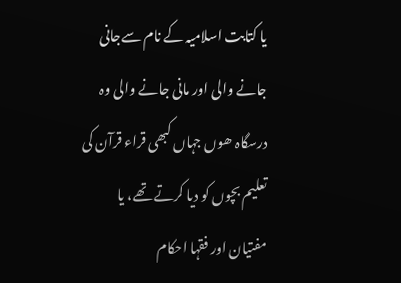یا کتابت اسلامیہ کے نام سےجانی جانے والی اور مانی جانے والی وہ درسگاہ ھوں جہاں کبھی قراء قرآن کی تعلیم بچوں کو دیا کرتے تھے، یا مفتیان اور فقہا احکام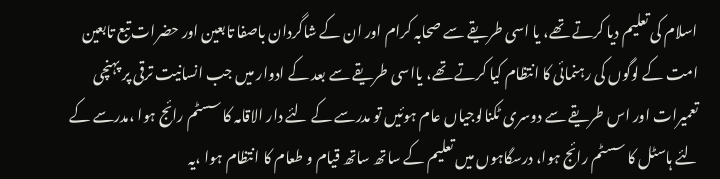اسلام کی تعلیم دیا کرتے تھے، یا اسی طریقے سے صحابہ کرام اور ان کے شاگردان باصفا تابعین اور حضرات تبع تابعین امت کے لوگوں کی رہنمائی کا انتظام کیا کرتے تھے، یااسی طریقے سے بعد کے ادوار میں جب انسانیت ترقی پر پہنچی تعمیرات اور اس طریقے سے دوسری ٹکنالوجیاں عام ہوئیں تو مدرسے کے لئے دار الاقامہ کا سسٹم رائج ہوا ،مدرسے کے لئے ہاسٹل کا سسٹم رائج ہوا، درسگاہوں میں تعلیم کے ساتھ ساتھ قیام و طعام کا انتظام ہوا ،یہ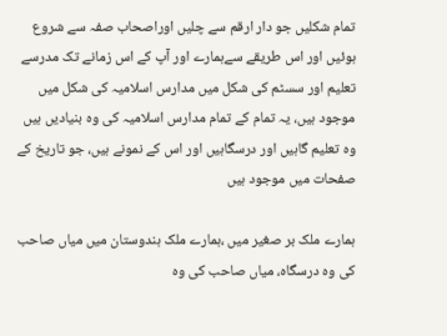تمام شکلیں جو دار ارقم سے چلیں اوراصحاب صفہ سے شروع ہوئیں اور اس طریقے سےہمارے اور آپ کے اس زمانے تک مدرسے تعلیم اور سسٹم کی شکل میں مدارس اسلامیہ کی شکل میں موجود ہیں، یہ تمام کے تمام مدارس اسلامیہ کی وہ بنیادیں ہیں وہ تعلیم گاہیں اور درسگاہیں اور اس کے نمونے ہیں، جو تاریخ کے صفحات میں موجود ہیں

ہمارے ملک بر صغیر میں ،ہمارے ملک ہندوستان میں میاں صاحب کی وہ درسگاہ، میاں صاحب کی وہ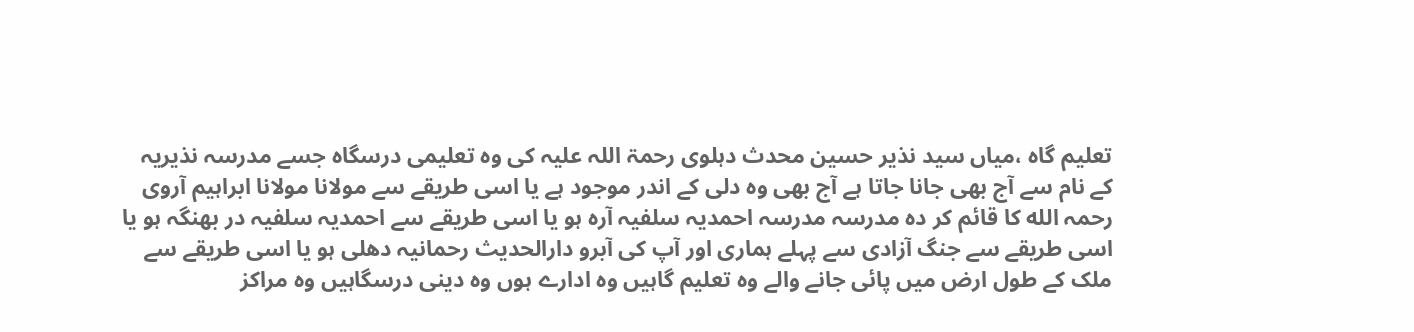تعلیم گاہ ،میاں سید نذیر حسین محدث دہلوی رحمۃ اللہ علیہ کی وہ تعلیمی درسگاہ جسے مدرسہ نذیریہ کے نام سے آج بھی جانا جاتا ہے آج بھی وہ دلی کے اندر موجود ہے یا اسی طریقے سے مولانا مولانا ابراہیم آروی رحمہ الله کا قائم کر دہ مدرسہ مدرسہ احمدیہ سلفیہ آرہ ہو یا اسی طریقے سے احمدیہ سلفیہ در بھنگہ ہو یا اسی طریقے سے جنگ آزادی سے پہلے ہماری اور آپ کی آبرو دارالحدیث رحمانیہ دھلی ہو یا اسی طریقے سے ملک کے طول ارض میں پائی جانے والے وہ تعلیم گاہیں وہ ادارے ہوں وہ دینی درسگاہیں وہ مراکز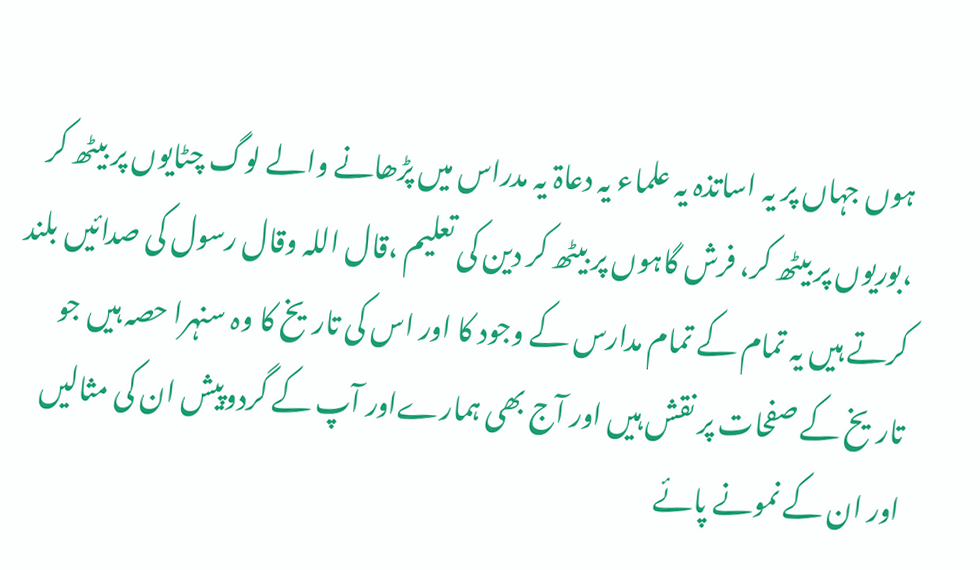ہوں جہاں پر یہ اساتذہ یہ علماء یہ دعاۃ یہ مدراس میں پڑھانے والے لوگ چٹایوں پر بیٹھ کر ،بوریوں پر بیٹھ کر، فرش گاہوں پر بیٹھ کر دین کی تعلیم ،قال اللہ وقال رسول کی صدائیں بلند کرتے ہیں یہ تمام کے تمام مدارس کے وجود کا اور اس کی تاریخ کا وہ سنہرا حصہ ہیں جو تاریخ کے صفحات پر نقش ہیں اور آج بھی ہمارےاور آپ کے گردوپیش ان کی مثالیں اور ان کے نمونے پائے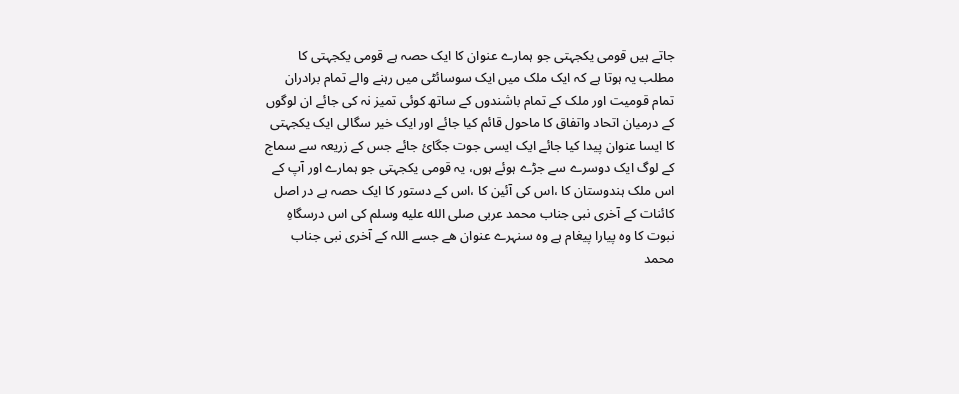جاتے ہیں قومی یکجہتی جو ہمارے عنوان کا ایک حصہ ہے قومی یکجہتی کا مطلب یہ ہوتا ہے کہ ایک ملک میں ایک سوسائٹی میں رہنے والے تمام برادران تمام قومیت اور ملک کے تمام باشندوں کے ساتھ کوئی تمیز نہ کی جائے ان لوگوں کے درمیان اتحاد واتفاق کا ماحول قائم کیا جائے اور ایک خیر سگالی ایک یکجہتی کا ایسا عنوان پیدا کیا جائے ایک ایسی جوت جگائ جائے جس کے زریعہ سے سماج کے لوگ ایک دوسرے سے جڑے ہوئے ہوں، یہ قومی یکجہتی جو ہمارے اور آپ کے اس ملک ہندوستان کا ،اس کی آئین کا ،اس کے دستور کا ایک حصہ ہے در اصل کائنات کے آخری نبی جناب محمد عربی صلی الله عليه وسلم کی اس درسگاہِ نبوت کا وہ پیارا پیغام ہے وہ سنہرے عنوان ھے جسے اللہ کے آخری نبی جناب محمد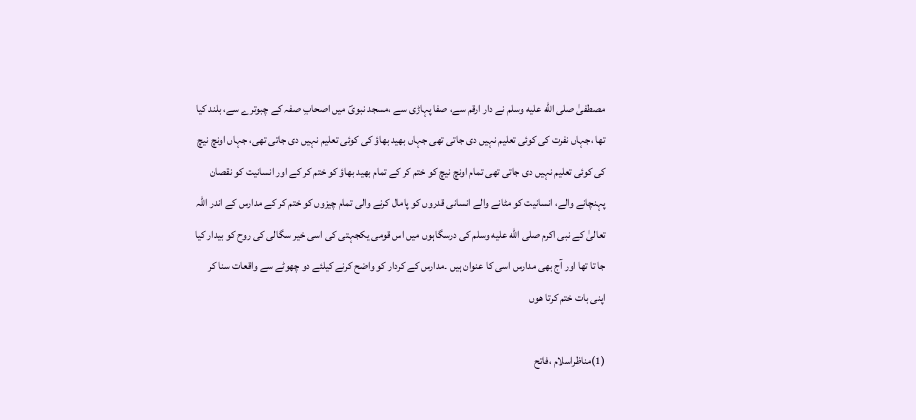مصطفیٰ صلی الله عليه وسلم نے دار ارقم سے، صفا پہاڑی سے ،مسجد نبویؐ میں اصحابِ صفہ کے چبوترے سے، بلند کیا تھا ،جہاں نفرت کی کوئی تعلیم نہیں دی جاتی تھی جہاں بھید بھاؤ کی کوئی تعلیم نہیں دی جاتی تھی، جہاں اونچ نیچ کی کوئی تعلیم نہیں دی جاتی تھی تمام اونچ نیچ کو ختم کر کے تمام بھید بھاؤ کو ختم کر کے اور انسانیت کو نقصان پہنچانے والے، انسانیت کو مٹانے والے انسانی قدروں کو پامال کرنے والی تمام چیزوں کو ختم کر کے مدارس کے اندر اللہ تعالیٰ کے نبی اکرم صلی الله عليه وسلم کی درسگاہوں میں اس قومی یکجہتی کی اسی خیر سگالی کی روح کو بیدار کیا جا تا تھا اور آج بھی مدارس اسی کا عنوان ہیں ۔مدارس کے کردار کو واضح کرنے کیلئے دو چھوٹے سے واقعات سنا کر اپنی بات ختم کرتا ھوں

(1)مناظراسلام ،فاتح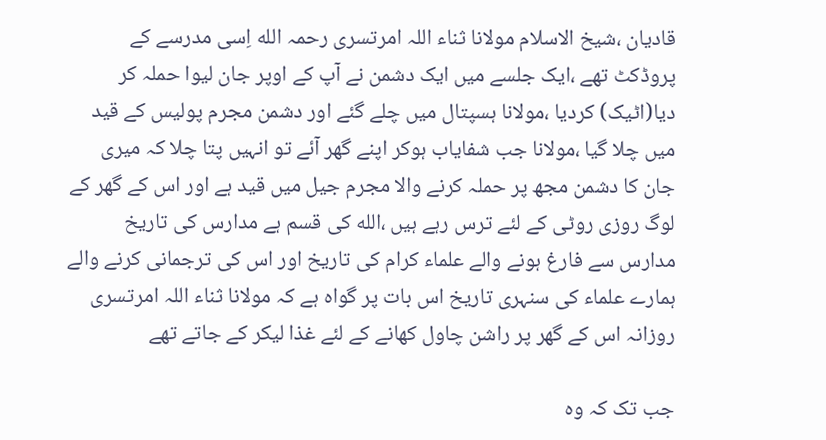قادیان ،شیخ الاسلام مولانا ثناء اللہ امرتسری رحمہ الله اِسی مدرسے کے پروڈکٹ تھے ،ایک جلسے میں ایک دشمن نے آپ کے اوپر جان لیوا حملہ کر دیا(اٹیک) کردیا ،مولانا ہسپتال میں چلے گئے اور دشمن مجرم پولیس کے قید میں چلا گیا ،مولانا جب شفایاب ہوکر اپنے گھر آئے تو انہیں پتا چلا کہ میری جان کا دشمن مجھ پر حملہ کرنے والا مجرم جیل میں قید ہے اور اس کے گھر کے لوگ روزی روٹی کے لئے ترس رہے ہیں ،الله کی قسم ہے مدارس کی تاریخ مدارس سے فارغ ہونے والے علماء کرام کی تاریخ اور اس کی ترجمانی کرنے والے ہمارے علماء کی سنہری تاریخ اس بات پر گواہ ہے کہ مولانا ثناء اللہ امرتسری روزانہ اس کے گھر پر راشن چاول کھانے کے لئے غذا لیکر کے جاتے تھے

جب تک کہ وہ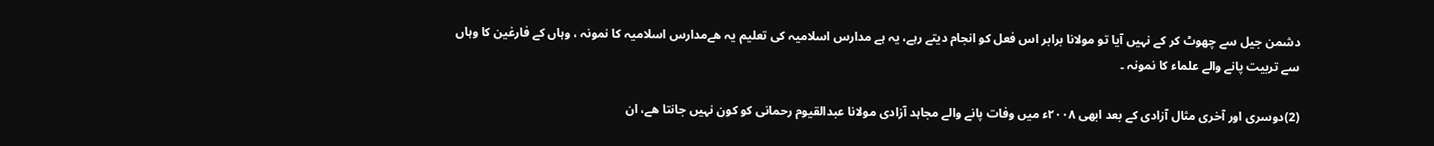دشمن جیل سے چھوٹ کر کے نہیں آیا تو مولانا برابر اس فعل کو انجام دیتے رہے، یہ ہے مدارس اسلامیہ کی تعلیم یہ ھےمدارس اسلامیہ کا نمونہ ، وہاں کے فارغین کا وہاں سے تربیت پانے والے علماء کا نمونہ ۔

(2)دوسری اور آخری مثال آزادی کے بعد ابھی ۲۰۰۸ء میں وفات پانے والے مجاہد آزادی مولانا عبدالقیوم رحمانی کو کون نہیں جانتا ھے، ان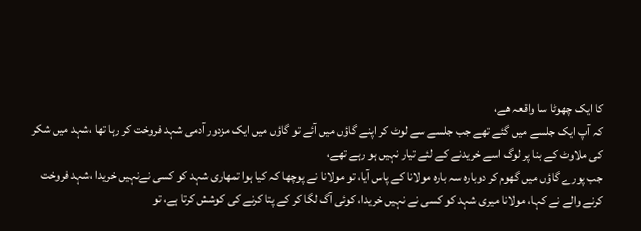کا ایک چھوٹا سا واقعہ ھے،
کہ آپ ایک جلسے میں گئے تھے جب جلسے سے لوٹ کر اپنے گاؤں میں آئے تو گاؤں میں ایک مزدور آدمی شہد فروخت کر رہا تھا ،شہد میں شکر کی ملاوٹ کے بنا پر لوگ اسے خریدنے کے لئے تیار نہیں ہو رہے تھے،
جب پورے گاؤں میں گھوم کر دوبارہ سہ بارہ مولانا کے پاس آیا، تو مولانا نے پوچھا کہ کیا ہوا تمھاری شہد کو کسی نےنہیں خریدا ،شہد فروخت کرنے والے نے کہا، مولانا میری شہد کو کسی نے نہیں خریدا، کوئی آگ لگا کر کے پتا کرنے کی کوشش کرتا ہے، تو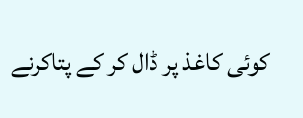کوئی کاغذ پر ڈال کر کے پتاکرنے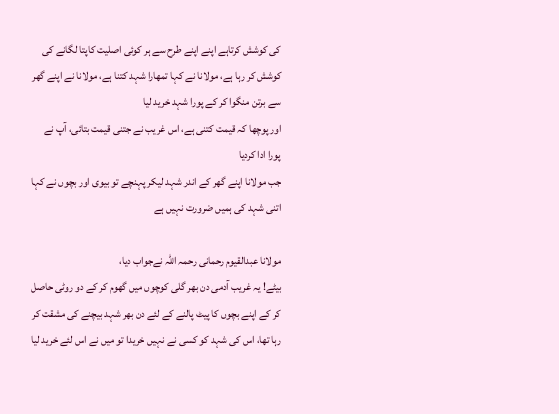کی کوشش کرتاہے اپنے اپنے طرح سے ہر کوئی اصلیت کاپتا لگانے کی کوشش کر رہا ہے، مولانا نے کہا تمھارا شہد کتنا ہے، مولانا نے اپنے گھر سے برتن منگوا کر کے پورا شہد خرید لیا
اور پوچھا کہ قیمت کتنی ہے، اس غریب نے جتنی قیمت بتائی، آپ نے پورا ادا کردیا
جب مولانا اپنے گھر کے اندر شہد لیکر پہنچے تو بیوی اور بچوں نے کہا اتنی شہد کی ہمیں ضرورت نہیں ہے

مولانا عبدالقیوم رحمانی رحمہ اللہ نےجواب دیا،
بیٹے! یہ غریب آدمی دن بھر گلی کوچوں میں گھوم کر کے دو روٹی حاصل کر کے اپنے بچوں کا پیٹ پالنے کے لئے دن بھر شہد بیچنے کی مشقت کر رہا تھا، اس کی شہد کو کسی نے نہیں خریدا تو میں نے اس لئے خرید لیا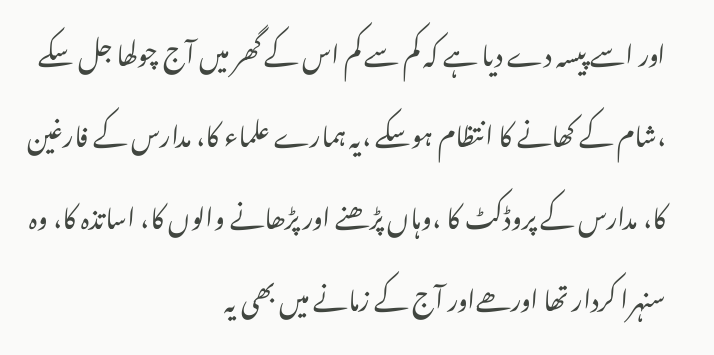اور اسے پیسہ دے دیا ہے کہ کم سے کم اس کے گھر میں آج چولھا جل سکے ،شام کے کھانے کا انتظام ہوسکے ،یہ ہمارے علماء کا، مدارس کے فارغین کا، مدارس کے پروڈکٹ کا ،وہاں پڑھنے اور پڑھانے والوں کا، اساتذہ کا، وہ سنہرا کردار تھا اورھےاور آج کے زمانے میں بھی یہ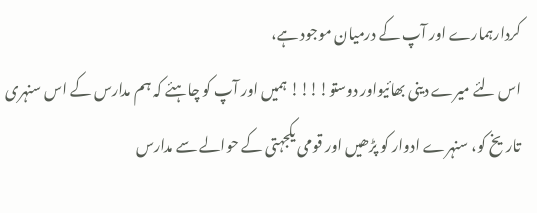کردارہمارے اور آپ کے درمیان موجود ہے،
اس لئے میرے دینی بھائیواور دوستو!!!! ہمیں اور آپ کو چاہئے کہ ہم مدارس کے اس سنہری تاریخ کو، سنہرے ادوار کو پڑھیں اور قومی یکجہتی کے حوالے سے مدارس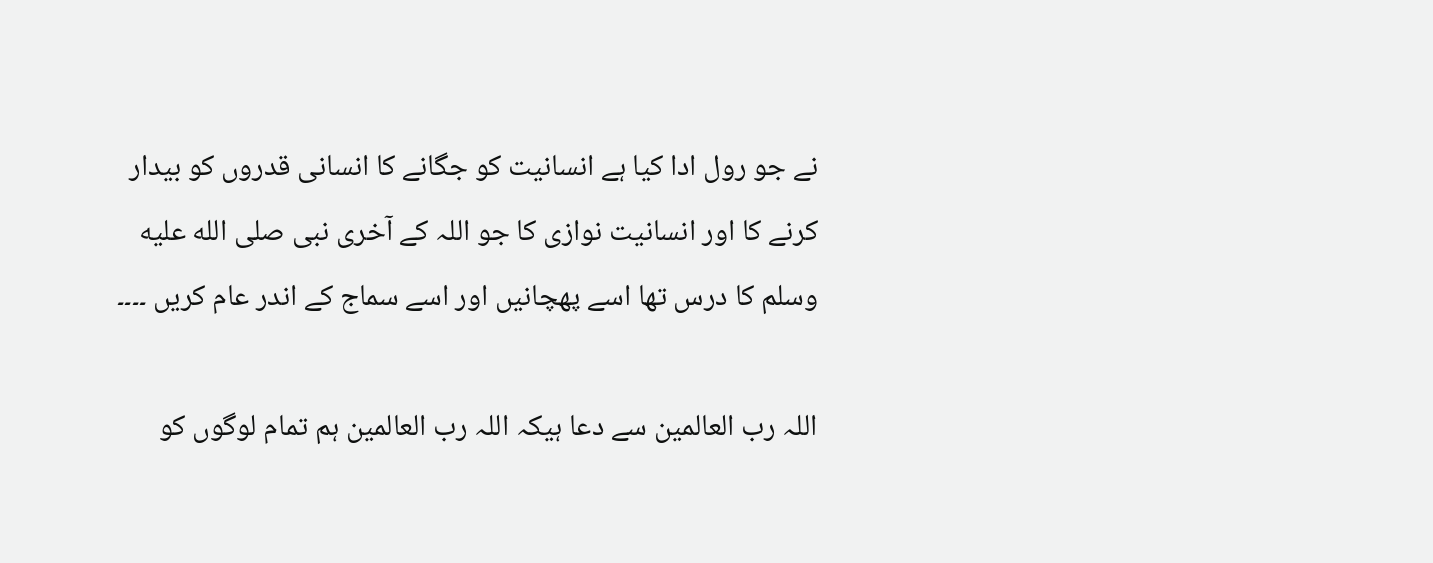نے جو رول ادا کیا ہے انسانیت کو جگانے کا انسانی قدروں کو بیدار کرنے کا اور انسانیت نوازی کا جو اللہ کے آخری نبی صلی الله عليه وسلم کا درس تھا اسے پھچانیں اور اسے سماج کے اندر عام کریں ۔۔۔۔

اللہ رب العالمین سے دعا ہیکہ اللہ رب العالمین ہم تمام لوگوں کو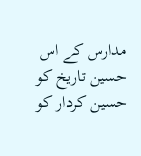مدارس کے اس حسین تاریخ کو حسین کردار کو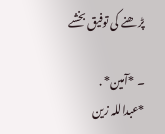پڑ ھنے کی توفیق بخشے

۔ *آمین* .
*عبداللہ زين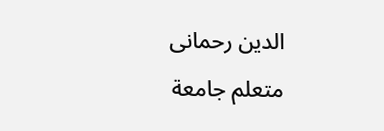الدين رحمانی
متعلم جامعة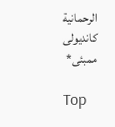الرحمانية کاندیولی ممبئی*

Top